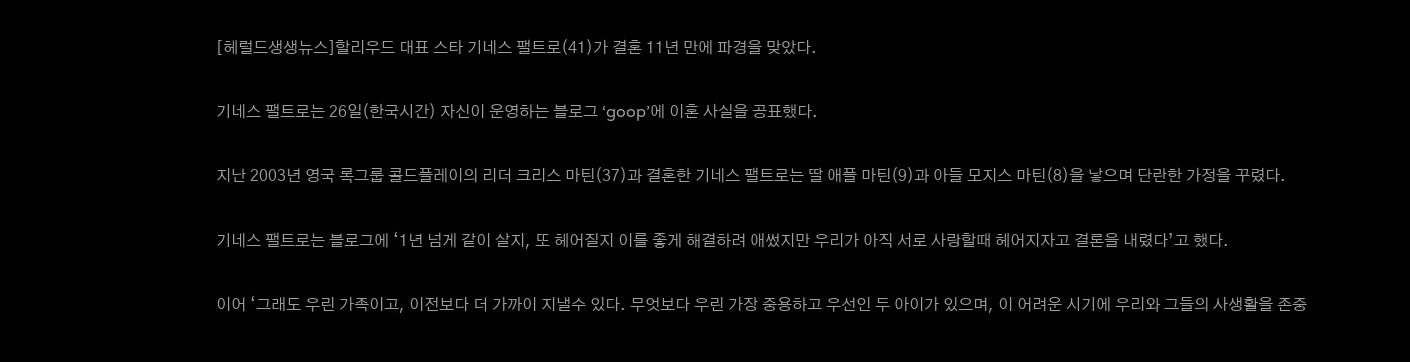[헤럴드생생뉴스]할리우드 대표 스타 기네스 팰트로(41)가 결혼 11년 만에 파경을 맞았다.

기네스 팰트로는 26일(한국시간) 자신이 운영하는 블로그 ‘goop’에 이혼 사실을 공표했다.

지난 2003년 영국 록그룹 콜드플레이의 리더 크리스 마틴(37)과 결혼한 기네스 팰트로는 딸 애플 마틴(9)과 아들 모지스 마틴(8)을 낳으며 단란한 가정을 꾸렸다.

기네스 팰트로는 블로그에 ‘1년 넘게 같이 살지, 또 헤어질지 이를 좋게 해결하려 애썼지만 우리가 아직 서로 사랑할때 헤어지자고 결론을 내렸다’고 했다.

이어 ‘그래도 우린 가족이고, 이전보다 더 가까이 지낼수 있다. 무엇보다 우린 가장 중용하고 우선인 두 아이가 있으며, 이 어려운 시기에 우리와 그들의 사생활을 존중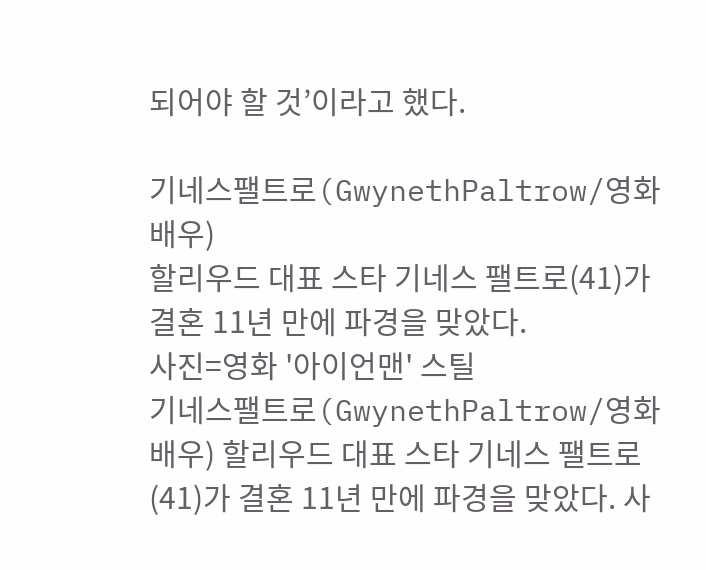되어야 할 것’이라고 했다.

기네스팰트로(GwynethPaltrow/영화배우)
할리우드 대표 스타 기네스 팰트로(41)가 결혼 11년 만에 파경을 맞았다.
사진=영화 '아이언맨' 스틸
기네스팰트로(GwynethPaltrow/영화배우) 할리우드 대표 스타 기네스 팰트로(41)가 결혼 11년 만에 파경을 맞았다. 사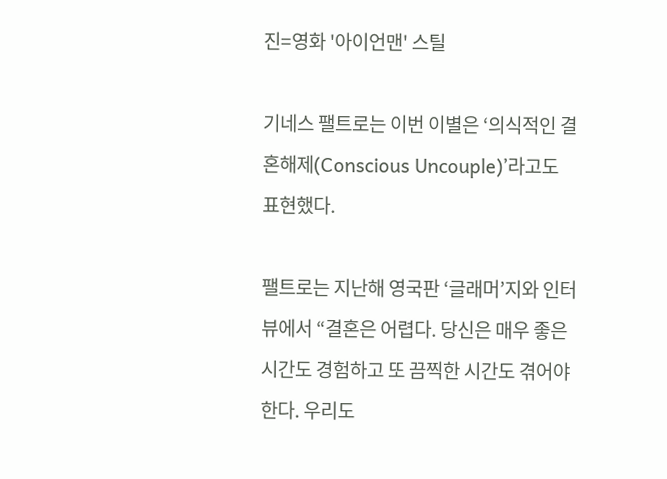진=영화 '아이언맨' 스틸

기네스 팰트로는 이번 이별은 ‘의식적인 결혼해제(Conscious Uncouple)’라고도 표현했다.

팰트로는 지난해 영국판 ‘글래머’지와 인터뷰에서 “결혼은 어렵다. 당신은 매우 좋은 시간도 경험하고 또 끔찍한 시간도 겪어야 한다. 우리도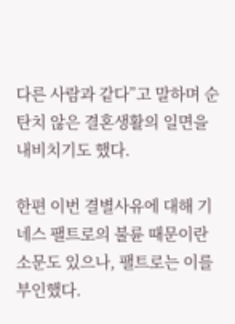다른 사람과 같다”고 말하며 순탄치 않은 결혼생활의 일면을 내비치기도 했다.

한편 이번 결별사유에 대해 기네스 팰트로의 불륜 때문이란 소문도 있으나, 팰트로는 이를 부인했다.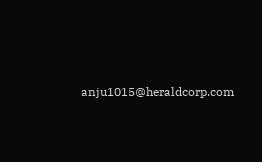anju1015@heraldcorp.com